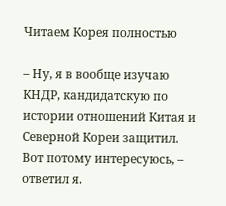Читаем Корея полностью

– Ну, я в вообще изучаю КНДР, кандидатскую по истории отношений Китая и Северной Кореи защитил. Вот потому интересуюсь, – ответил я.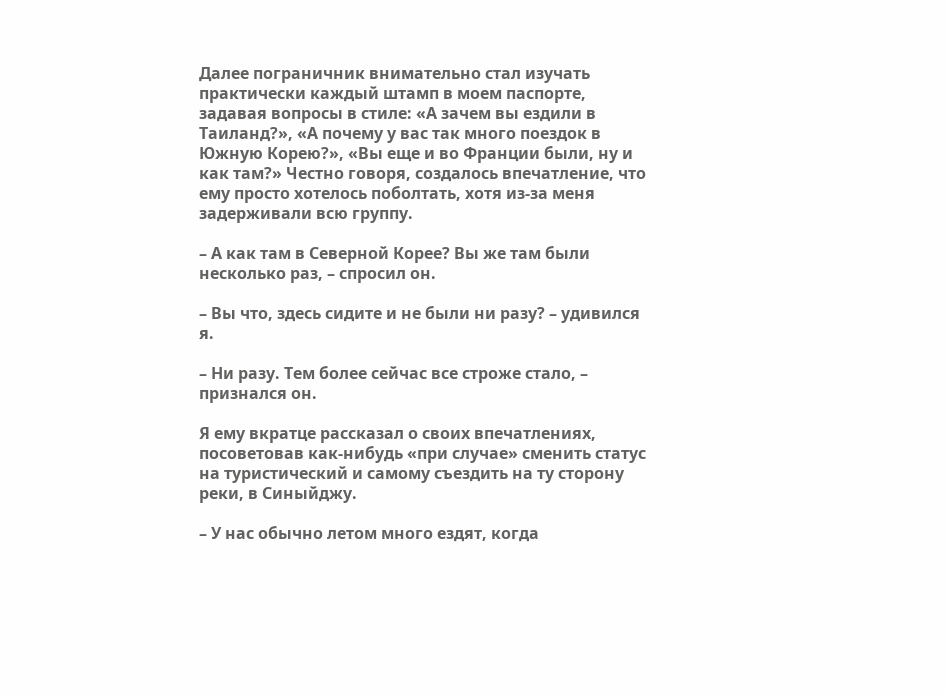Далее пограничник внимательно стал изучать практически каждый штамп в моем паспорте, задавая вопросы в стиле: «А зачем вы ездили в Таиланд?», «А почему у вас так много поездок в Южную Корею?», «Вы еще и во Франции были, ну и как там?» Честно говоря, создалось впечатление, что ему просто хотелось поболтать, хотя из-за меня задерживали всю группу.

– А как там в Северной Корее? Вы же там были несколько раз, – спросил он.

– Вы что, здесь сидите и не были ни разу? – удивился я.

– Ни разу. Тем более сейчас все строже стало, – признался он.

Я ему вкратце рассказал о своих впечатлениях, посоветовав как-нибудь «при случае» сменить статус на туристический и самому съездить на ту сторону реки, в Синыйджу.

– У нас обычно летом много ездят, когда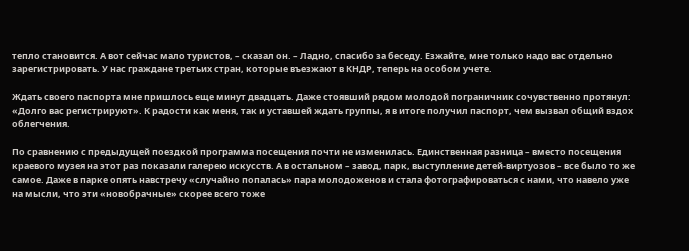тепло становится. А вот сейчас мало туристов, – сказал он. – Ладно, спасибо за беседу. Езжайте, мне только надо вас отдельно зарегистрировать. У нас граждане третьих стран, которые въезжают в КНДР, теперь на особом учете.

Ждать своего паспорта мне пришлось еще минут двадцать. Даже стоявший рядом молодой пограничник сочувственно протянул: «Долго вас регистрируют». К радости как меня, так и уставшей ждать группы, я в итоге получил паспорт, чем вызвал общий вздох облегчения.

По сравнению с предыдущей поездкой программа посещения почти не изменилась. Единственная разница – вместо посещения краевого музея на этот раз показали галерею искусств. А в остальном – завод, парк, выступление детей-виртуозов – все было то же самое. Даже в парке опять навстречу «случайно попалась» пара молодоженов и стала фотографироваться с нами, что навело уже на мысли, что эти «новобрачные» скорее всего тоже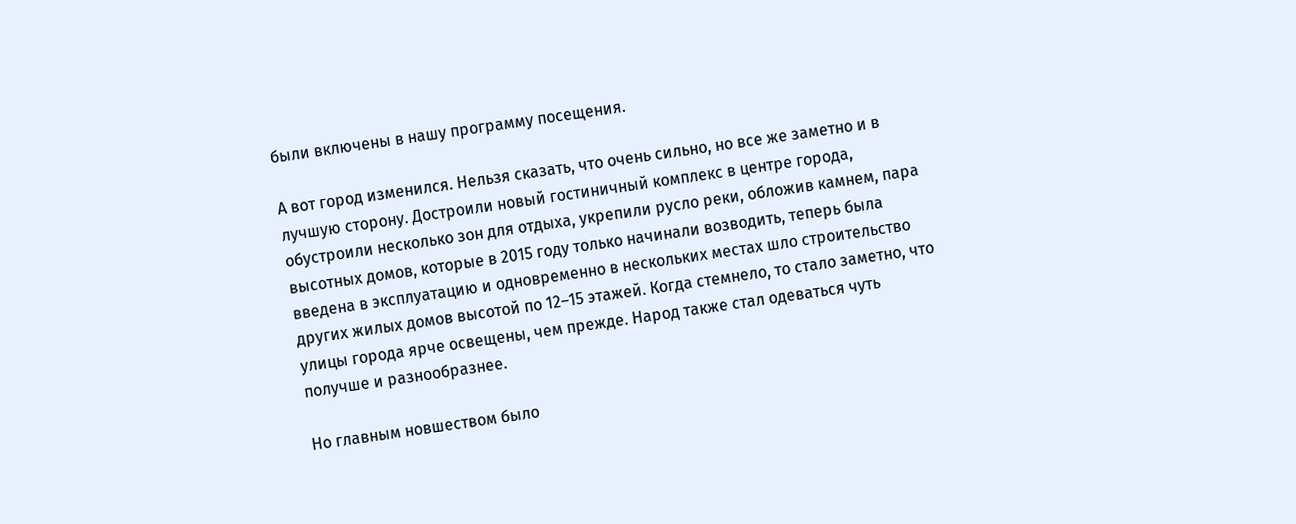были включены в нашу программу посещения.

А вот город изменился. Нельзя сказать, что очень сильно, но все же заметно и в лучшую сторону. Достроили новый гостиничный комплекс в центре города, обустроили несколько зон для отдыха, укрепили русло реки, обложив камнем, пара высотных домов, которые в 2015 году только начинали возводить, теперь была введена в эксплуатацию и одновременно в нескольких местах шло строительство других жилых домов высотой по 12–15 этажей. Когда стемнело, то стало заметно, что улицы города ярче освещены, чем прежде. Народ также стал одеваться чуть получше и разнообразнее.

Но главным новшеством было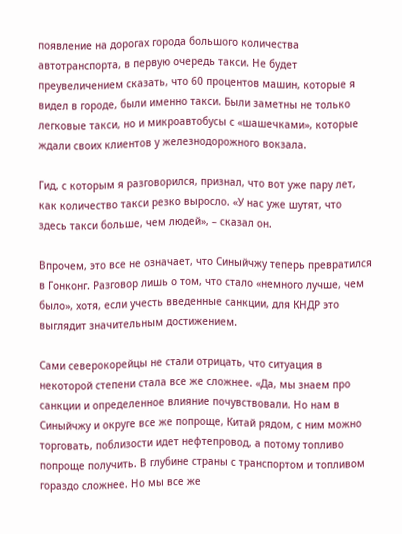появление на дорогах города большого количества автотранспорта, в первую очередь такси. Не будет преувеличением сказать, что 60 процентов машин, которые я видел в городе, были именно такси. Были заметны не только легковые такси, но и микроавтобусы с «шашечками», которые ждали своих клиентов у железнодорожного вокзала.

Гид, с которым я разговорился, признал, что вот уже пару лет, как количество такси резко выросло. «У нас уже шутят, что здесь такси больше, чем людей», – сказал он.

Впрочем, это все не означает, что Синыйчжу теперь превратился в Гонконг. Разговор лишь о том, что стало «немного лучше, чем было», хотя, если учесть введенные санкции, для КНДР это выглядит значительным достижением.

Сами северокорейцы не стали отрицать, что ситуация в некоторой степени стала все же сложнее. «Да, мы знаем про санкции и определенное влияние почувствовали. Но нам в Синыйчжу и округе все же попроще, Китай рядом, с ним можно торговать, поблизости идет нефтепровод, а потому топливо попроще получить. В глубине страны с транспортом и топливом гораздо сложнее. Но мы все же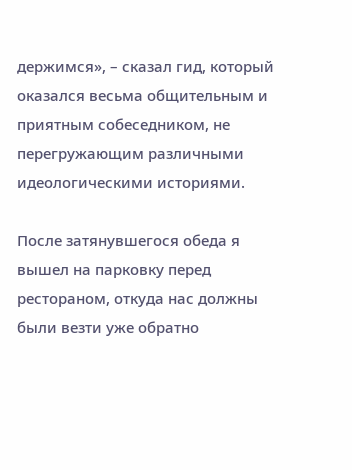держимся», – сказал гид, который оказался весьма общительным и приятным собеседником, не перегружающим различными идеологическими историями.

После затянувшегося обеда я вышел на парковку перед рестораном, откуда нас должны были везти уже обратно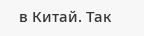в Китай. Так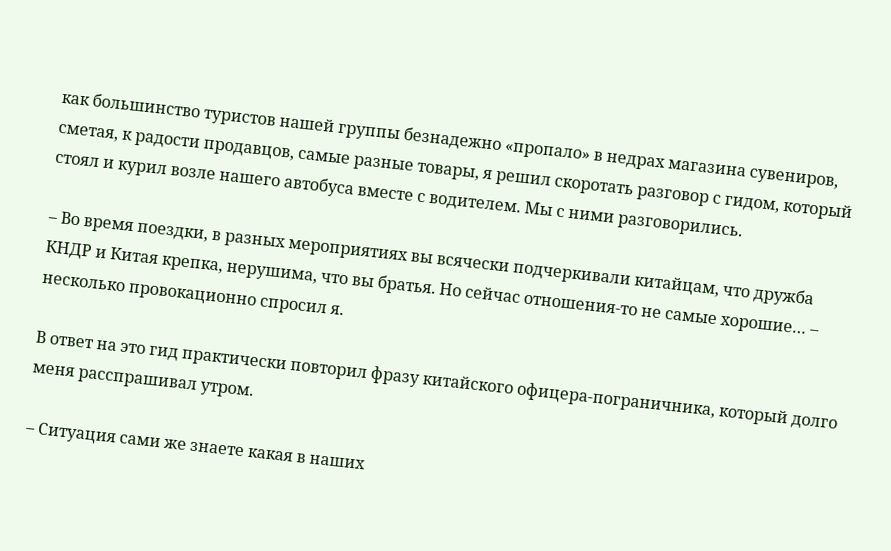как большинство туристов нашей группы безнадежно «пропало» в недрах магазина сувениров, сметая, к радости продавцов, самые разные товары, я решил скоротать разговор с гидом, который стоял и курил возле нашего автобуса вместе с водителем. Мы с ними разговорились.

– Во время поездки, в разных мероприятиях вы всячески подчеркивали китайцам, что дружба КНДР и Китая крепка, нерушима, что вы братья. Но сейчас отношения-то не самые хорошие… – несколько провокационно спросил я.

В ответ на это гид практически повторил фразу китайского офицера-пограничника, который долго меня расспрашивал утром.

– Ситуация сами же знаете какая в наших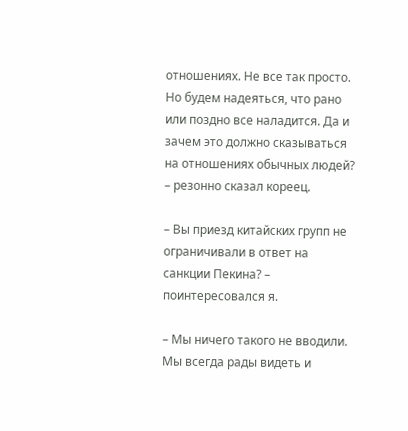отношениях. Не все так просто. Но будем надеяться, что рано или поздно все наладится. Да и зачем это должно сказываться на отношениях обычных людей? – резонно сказал кореец.

– Вы приезд китайских групп не ограничивали в ответ на санкции Пекина? – поинтересовался я.

– Мы ничего такого не вводили. Мы всегда рады видеть и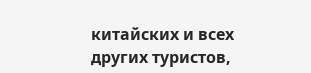китайских и всех других туристов,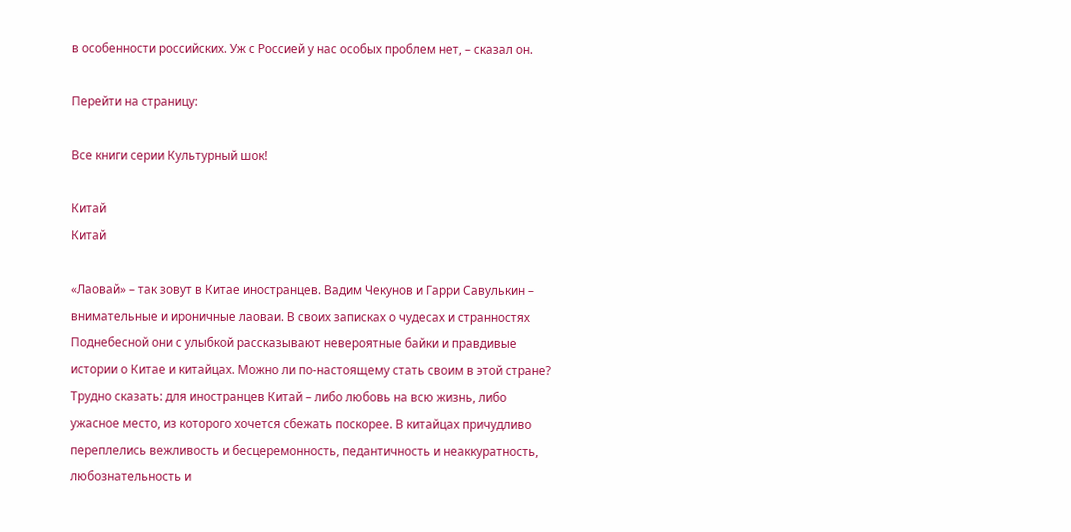в особенности российских. Уж с Россией у нас особых проблем нет, – сказал он.

Перейти на страницу:

Все книги серии Культурный шок!

Китай
Китай

«Лаовай» – так зовут в Китае иностранцев. Вадим Чекунов и Гарри Савулькин – внимательные и ироничные лаоваи. В своих записках о чудесах и странностях Поднебесной они с улыбкой рассказывают невероятные байки и правдивые истории о Китае и китайцах. Можно ли по-настоящему стать своим в этой стране? Трудно сказать: для иностранцев Китай – либо любовь на всю жизнь, либо ужасное место, из которого хочется сбежать поскорее. В китайцах причудливо переплелись вежливость и бесцеремонность, педантичность и неаккуратность, любознательность и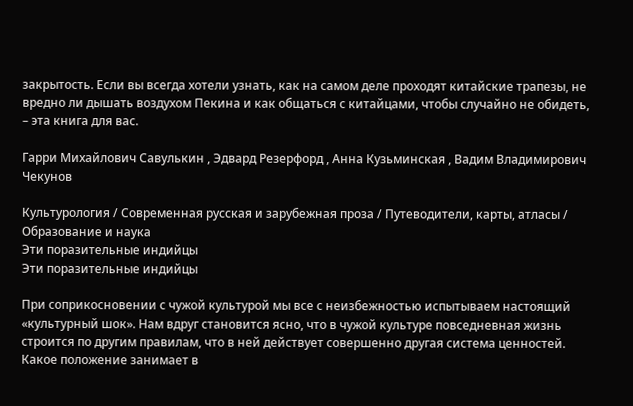закрытость. Если вы всегда хотели узнать, как на самом деле проходят китайские трапезы, не вредно ли дышать воздухом Пекина и как общаться с китайцами, чтобы случайно не обидеть, – эта книга для вас.

Гарри Михайлович Савулькин , Эдвард Резерфорд , Анна Кузьминская , Вадим Владимирович Чекунов

Культурология / Современная русская и зарубежная проза / Путеводители, карты, атласы / Образование и наука
Эти поразительные индийцы
Эти поразительные индийцы

При соприкосновении с чужой культурой мы все с неизбежностью испытываем настоящий «культурный шок». Нам вдруг становится ясно, что в чужой культуре повседневная жизнь строится по другим правилам, что в ней действует совершенно другая система ценностей. Какое положение занимает в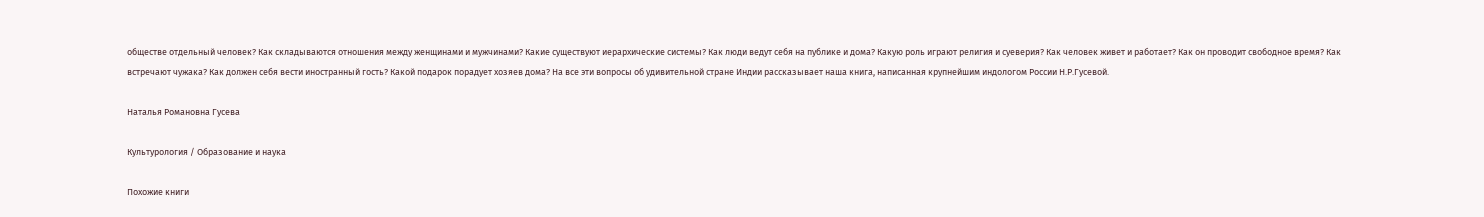обществе отдельный человек? Как складываются отношения между женщинами и мужчинами? Какие существуют иерархические системы? Как люди ведут себя на публике и дома? Какую роль играют религия и суеверия? Как человек живет и работает? Как он проводит свободное время? Как встречают чужака? Как должен себя вести иностранный гость? Какой подарок порадует хозяев дома? На все эти вопросы об удивительной стране Индии рассказывает наша книга, написанная крупнейшим индологом России Н.Р.Гусевой.

Наталья Романовна Гусева

Культурология / Образование и наука

Похожие книги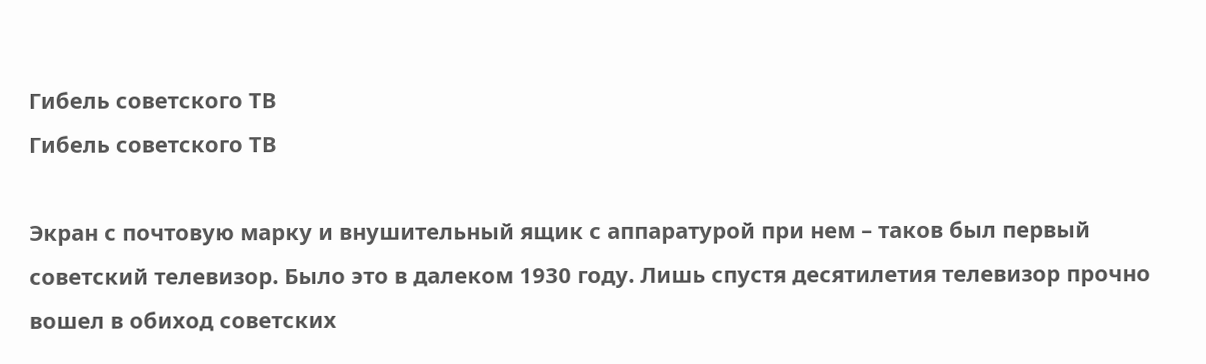Гибель советского ТВ
Гибель советского ТВ

Экран с почтовую марку и внушительный ящик с аппаратурой при нем – таков был первый советский телевизор. Было это в далеком 1930 году. Лишь спустя десятилетия телевизор прочно вошел в обиход советских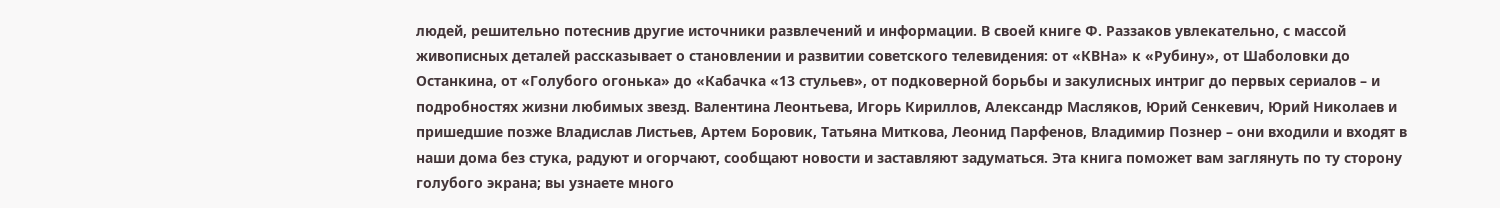людей, решительно потеснив другие источники развлечений и информации. В своей книге Ф. Раззаков увлекательно, с массой живописных деталей рассказывает о становлении и развитии советского телевидения: от «КВНа» к «Рубину», от Шаболовки до Останкина, от «Голубого огонька» до «Кабачка «13 стульев», от подковерной борьбы и закулисных интриг до первых сериалов – и подробностях жизни любимых звезд. Валентина Леонтьева, Игорь Кириллов, Александр Масляков, Юрий Сенкевич, Юрий Николаев и пришедшие позже Владислав Листьев, Артем Боровик, Татьяна Миткова, Леонид Парфенов, Владимир Познер – они входили и входят в наши дома без стука, радуют и огорчают, сообщают новости и заставляют задуматься. Эта книга поможет вам заглянуть по ту сторону голубого экрана; вы узнаете много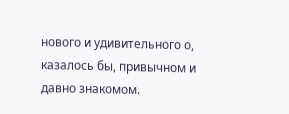нового и удивительного о, казалось бы, привычном и давно знакомом.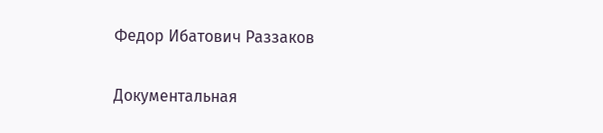Федор Ибатович Раззаков

Документальная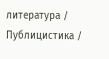литература / Публицистика /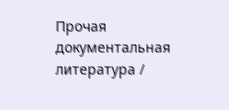Прочая документальная литература /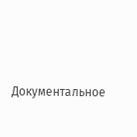Документальное